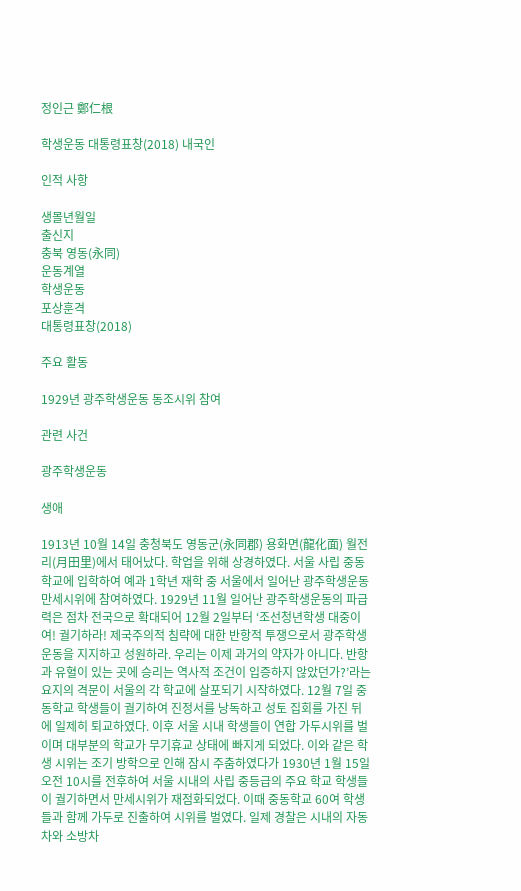정인근 鄭仁根

학생운동 대통령표창(2018) 내국인

인적 사항

생몰년월일
출신지
충북 영동(永同)
운동계열
학생운동
포상훈격
대통령표창(2018)

주요 활동

1929년 광주학생운동 동조시위 참여

관련 사건

광주학생운동

생애

1913년 10월 14일 충청북도 영동군(永同郡) 용화면(龍化面) 월전리(月田里)에서 태어났다. 학업을 위해 상경하였다. 서울 사립 중동학교에 입학하여 예과 1학년 재학 중 서울에서 일어난 광주학생운동 만세시위에 참여하였다. 1929년 11월 일어난 광주학생운동의 파급력은 점차 전국으로 확대되어 12월 2일부터 ‘조선청년학생 대중이여! 궐기하라! 제국주의적 침략에 대한 반항적 투쟁으로서 광주학생운동을 지지하고 성원하라. 우리는 이제 과거의 약자가 아니다. 반항과 유혈이 있는 곳에 승리는 역사적 조건이 입증하지 않았던가?’라는 요지의 격문이 서울의 각 학교에 살포되기 시작하였다. 12월 7일 중동학교 학생들이 궐기하여 진정서를 낭독하고 성토 집회를 가진 뒤에 일제히 퇴교하였다. 이후 서울 시내 학생들이 연합 가두시위를 벌이며 대부분의 학교가 무기휴교 상태에 빠지게 되었다. 이와 같은 학생 시위는 조기 방학으로 인해 잠시 주춤하였다가 1930년 1월 15일 오전 10시를 전후하여 서울 시내의 사립 중등급의 주요 학교 학생들이 궐기하면서 만세시위가 재점화되었다. 이때 중동학교 60여 학생들과 함께 가두로 진출하여 시위를 벌였다. 일제 경찰은 시내의 자동차와 소방차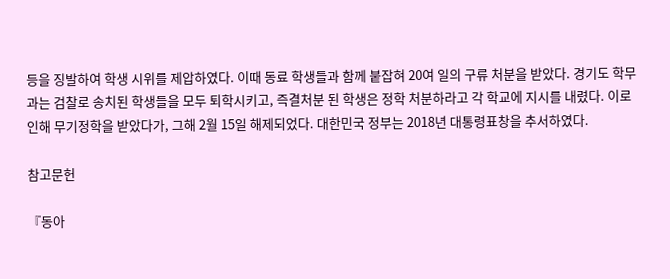등을 징발하여 학생 시위를 제압하였다. 이때 동료 학생들과 함께 붙잡혀 20여 일의 구류 처분을 받았다. 경기도 학무과는 검찰로 송치된 학생들을 모두 퇴학시키고, 즉결처분 된 학생은 정학 처분하라고 각 학교에 지시를 내렸다. 이로 인해 무기정학을 받았다가, 그해 2월 15일 해제되었다. 대한민국 정부는 2018년 대통령표창을 추서하였다.

참고문헌

『동아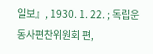일보』, 1930. 1. 22. ; 독립운동사편찬위원회 편,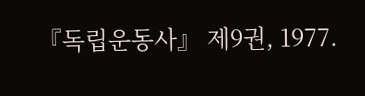『독립운동사』 제9권, 1977.